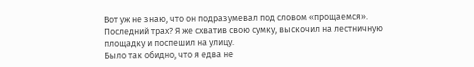Вот уж не знаю, что он подразумевал под словом «прощаемся». Последний трах? Я же схватив свою сумку, выскочил на лестничную площадку и поспешил на улицу.
Было так обидно, что я едва не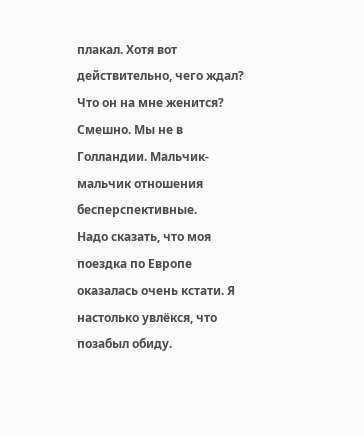плакал. Хотя вот действительно, чего ждал? Что он на мне женится? Смешно. Мы не в Голландии. Мальчик-мальчик отношения бесперспективные.
Надо сказать, что моя поездка по Европе оказалась очень кстати. Я настолько увлёкся, что позабыл обиду.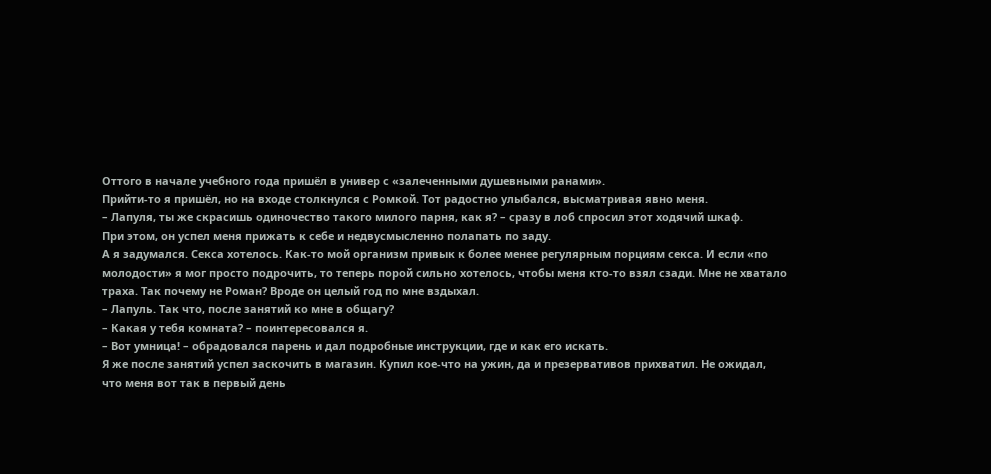Оттого в начале учебного года пришёл в универ с «залеченными душевными ранами».
Прийти-то я пришёл, но на входе столкнулся с Ромкой. Тот радостно улыбался, высматривая явно меня.
– Лапуля, ты же скрасишь одиночество такого милого парня, как я? – сразу в лоб спросил этот ходячий шкаф.
При этом, он успел меня прижать к себе и недвусмысленно полапать по заду.
А я задумался. Секса хотелось. Как-то мой организм привык к более менее регулярным порциям секса. И если «по молодости» я мог просто подрочить, то теперь порой сильно хотелось, чтобы меня кто-то взял сзади. Мне не хватало траха. Так почему не Роман? Вроде он целый год по мне вздыхал.
– Лапуль. Так что, после занятий ко мне в общагу?
– Какая у тебя комната? – поинтересовался я.
– Вот умница! – обрадовался парень и дал подробные инструкции, где и как его искать.
Я же после занятий успел заскочить в магазин. Купил кое-что на ужин, да и презервативов прихватил. Не ожидал, что меня вот так в первый день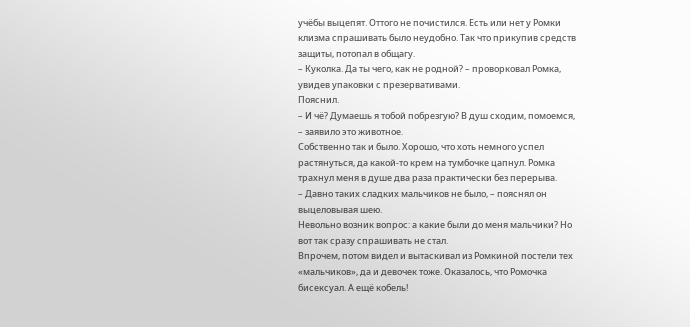учёбы выцепят. Оттого не почистился. Есть или нет у Ромки клизма спрашивать было неудобно. Так что прикупив средств защиты, потопал в общагу.
– Куколка. Да ты чего, как не родной? – проворковал Ромка, увидев упаковки с презервативами.
Пояснил.
– И чё? Думаешь я тобой побрезгую? В душ сходим, помоемся, – заявило это животное.
Собственно так и было. Хорошо, что хоть немного успел растянуться, да какой-то крем на тумбочке цапнул. Ромка трахнул меня в душе два раза практически без перерыва.
– Давно таких сладких мальчиков не было, – пояснял он выцеловывая шею.
Невольно возник вопрос: а какие были до меня мальчики? Но вот так сразу спрашивать не стал.
Впрочем, потом видел и вытаскивал из Ромкиной постели тех «мальчиков», да и девочек тоже. Оказалось, что Ромочка бисексуал. А ещё кобель!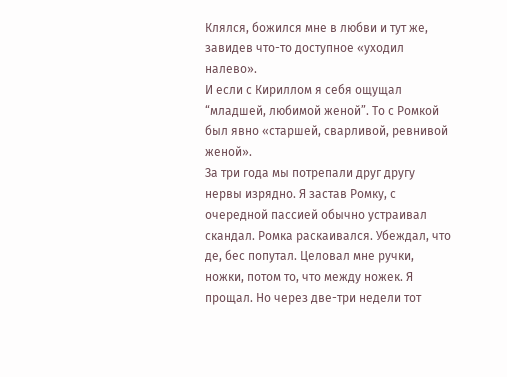Клялся, божился мне в любви и тут же, завидев что-то доступное «уходил налево».
И если с Кириллом я себя ощущал “младшей, любимой женой”. То с Ромкой был явно «старшей, сварливой, ревнивой женой».
За три года мы потрепали друг другу нервы изрядно. Я застав Ромку, с очередной пассией обычно устраивал скандал. Ромка раскаивался. Убеждал, что де, бес попутал. Целовал мне ручки, ножки, потом то, что между ножек. Я прощал. Но через две-три недели тот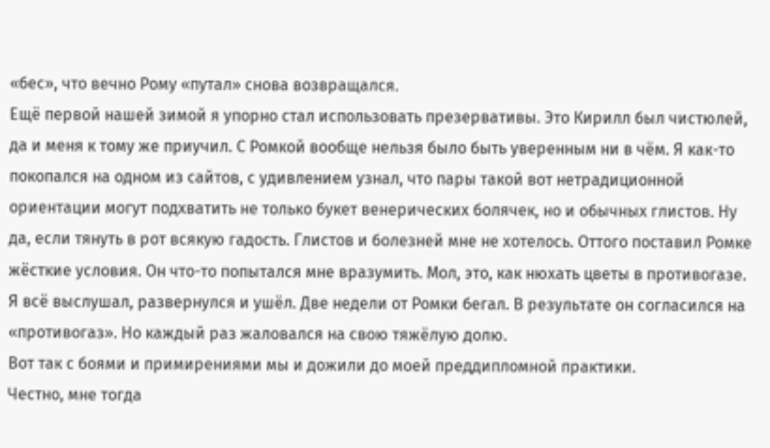«бес», что вечно Рому «путал» снова возвращался.
Ещё первой нашей зимой я упорно стал использовать презервативы. Это Кирилл был чистюлей, да и меня к тому же приучил. С Ромкой вообще нельзя было быть уверенным ни в чём. Я как-то покопался на одном из сайтов, с удивлением узнал, что пары такой вот нетрадиционной ориентации могут подхватить не только букет венерических болячек, но и обычных глистов. Ну да, если тянуть в рот всякую гадость. Глистов и болезней мне не хотелось. Оттого поставил Ромке жёсткие условия. Он что-то попытался мне вразумить. Мол, это, как нюхать цветы в противогазе. Я всё выслушал, развернулся и ушёл. Две недели от Ромки бегал. В результате он согласился на «противогаз». Но каждый раз жаловался на свою тяжёлую долю.
Вот так с боями и примирениями мы и дожили до моей преддипломной практики.
Честно, мне тогда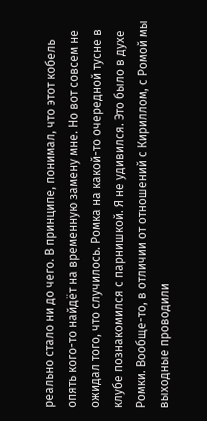реально стало ни до чего. В принципе, понимал, что этот кобель опять кого-то найдёт на временную замену мне. Но вот совсем не ожидал того, что случилось. Ромка на какой-то очередной тусне в клубе познакомился с парнишкой. Я не удивился. Это было в духе Ромки. Вообще-то, в отличии от отношений с Кириллом, с Ромой мы выходные проводили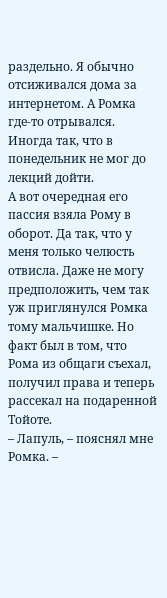раздельно. Я обычно отсиживался дома за интернетом. А Ромка где-то отрывался. Иногда так, что в понедельник не мог до лекций дойти.
А вот очередная его пассия взяла Рому в оборот. Да так, что у меня только челюсть отвисла. Даже не могу предположить, чем так уж приглянулся Ромка тому мальчишке. Но факт был в том, что Рома из общаги съехал, получил права и теперь рассекал на подаренной Тойоте.
– Лапуль, – пояснял мне Ромка. –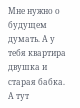Мне нужно о будущем думать. А у тебя квартира двушка и старая бабка. А тут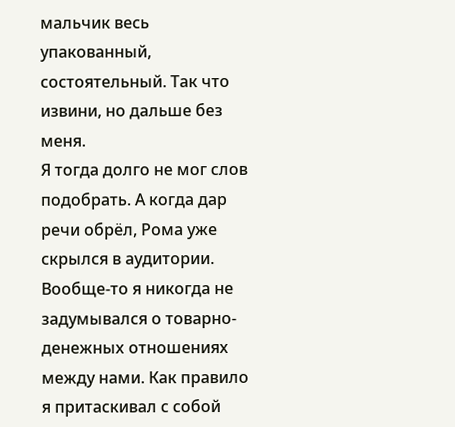мальчик весь упакованный, состоятельный. Так что извини, но дальше без меня.
Я тогда долго не мог слов подобрать. А когда дар речи обрёл, Рома уже скрылся в аудитории.
Вообще-то я никогда не задумывался о товарно-денежных отношениях между нами. Как правило я притаскивал с собой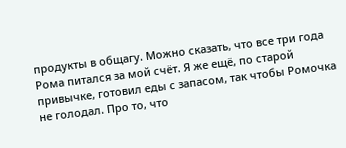продукты в общагу. Можно сказать, что все три года Рома питался за мой счёт. Я же ещё, по старой привычке, готовил еды с запасом, так чтобы Ромочка не голодал. Про то, что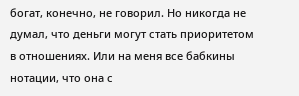богат, конечно, не говорил. Но никогда не думал, что деньги могут стать приоритетом в отношениях. Или на меня все бабкины нотации, что она с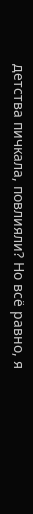детства пичкала, повлияли? Но всё равно, я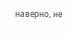наверно, не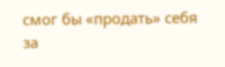смог бы «продать» себя за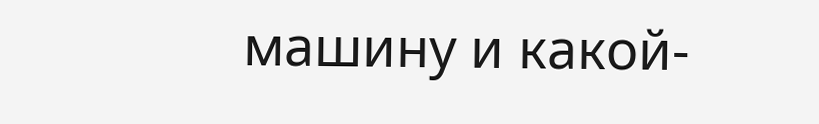машину и какой-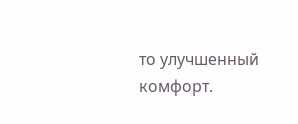то улучшенный комфорт.